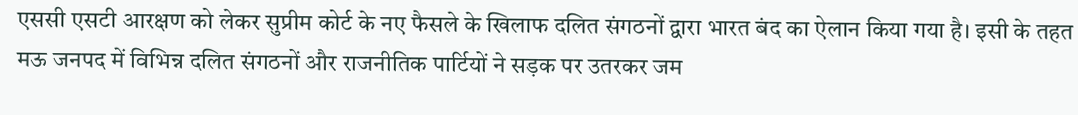एससी एसटी आरक्षण को लेकर सुप्रीम कोर्ट के नए फैसले के खिलाफ दलित संगठनों द्वारा भारत बंद का ऐलान किया गया है। इसी के तहत मऊ जनपद में विभिन्न दलित संगठनों और राजनीतिक पार्टियों ने सड़क पर उतरकर जम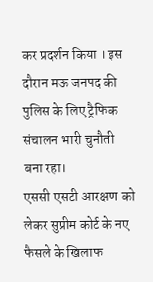कर प्रदर्शन किया । इस दौरान मऊ जनपद की पुलिस के लिए ट्रैफिक संचालन भारी चुनौती बना रहा।
एससी एसटी आरक्षण को लेकर सुप्रीम कोर्ट के नए फैसले के खिलाफ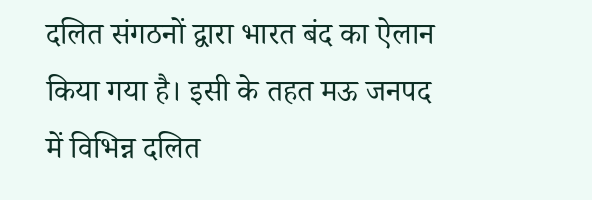दलित संगठनों द्वारा भारत बंद का ऐलान किया गया है। इसी के तहत मऊ जनपद में विभिन्न दलित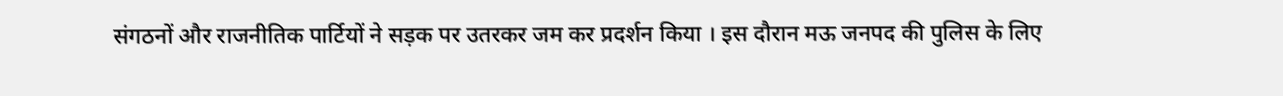संगठनों और राजनीतिक पार्टियों ने सड़क पर उतरकर जम कर प्रदर्शन किया । इस दौरान मऊ जनपद की पुलिस के लिए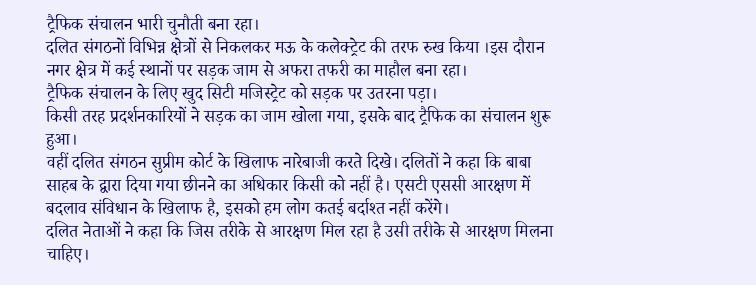ट्रैफिक संचालन भारी चुनौती बना रहा।
दलित संगठनों विभिन्न क्षेत्रों से निकलकर मऊ के कलेक्ट्रेट की तरफ रुख किया ।इस दौरान नगर क्षेत्र में कई स्थानों पर सड़क जाम से अफरा तफरी का माहौल बना रहा।
ट्रैफिक संचालन के लिए खुद सिटी मजिस्ट्रेट को सड़क पर उतरना पड़ा।
किसी तरह प्रदर्शनकारियों ने सड़क का जाम खोला गया, इसके बाद ट्रैफिक का संचालन शुरू हुआ।
वहीं दलित संगठन सुप्रीम कोर्ट के खिलाफ नारेबाजी करते दिखे। दलितों ने कहा कि बाबा साहब के द्वारा दिया गया छीनने का अधिकार किसी को नहीं है। एसटी एससी आरक्षण में बदलाव संविधान के खिलाफ है, इसको हम लोग कतई बर्दाश्त नहीं करेंगे।
दलित नेताओं ने कहा कि जिस तरीके से आरक्षण मिल रहा है उसी तरीके से आरक्षण मिलना चाहिए।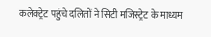कलेक्ट्रेट पहुंचे दलितों ने सिटी मजिस्ट्रेट के माध्यम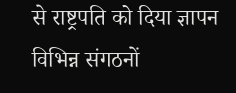से राष्ट्रपति को दिया ज्ञापन
विभिन्न संगठनों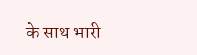के साथ भारी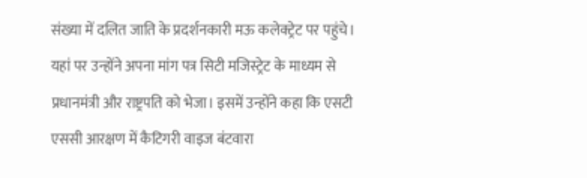संख्या में दलित जाति के प्रदर्शनकारी मऊ कलेक्ट्रेट पर पहुंचे। यहां पर उन्होंने अपना मांग पत्र सिटी मजिस्ट्रेट के माध्यम से प्रधानमंत्री और राष्ट्रपति को भेजा। इसमें उन्होंने कहा कि एसटी एससी आरक्षण में कैटिगरी वाइज बंटवारा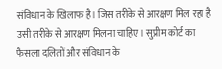संविधान के खिलाफ है। जिस तरीके से आरक्षण मिल रहा है उसी तरीके से आरक्षण मिलना चाहिए। सुप्रीम कोर्ट का फैसला दलितों और संविधान के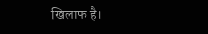खिलाफ है।